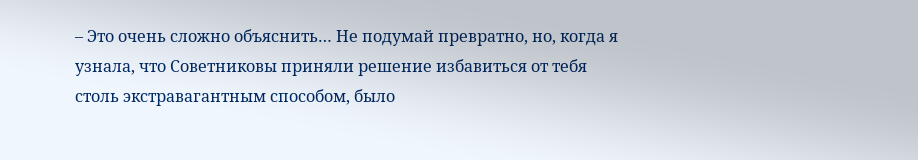– Это очень сложно объяснить… Не подумай превратно, но, когда я узнала, что Советниковы приняли решение избавиться от тебя столь экстравагантным способом, было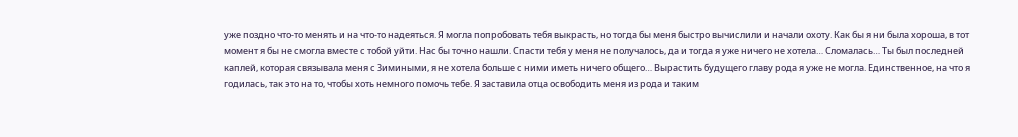уже поздно что-то менять и на что-то надеяться. Я могла попробовать тебя выкрасть, но тогда бы меня быстро вычислили и начали охоту. Как бы я ни была хороша, в тот момент я бы не смогла вместе с тобой уйти. Нас бы точно нашли. Спасти тебя у меня не получалось, да и тогда я уже ничего не хотела… Сломалась… Ты был последней каплей, которая связывала меня с Зимиными, я не хотела больше с ними иметь ничего общего… Вырастить будущего главу рода я уже не могла. Единственное, на что я годилась, так это на то, чтобы хоть немного помочь тебе. Я заставила отца освободить меня из рода и таким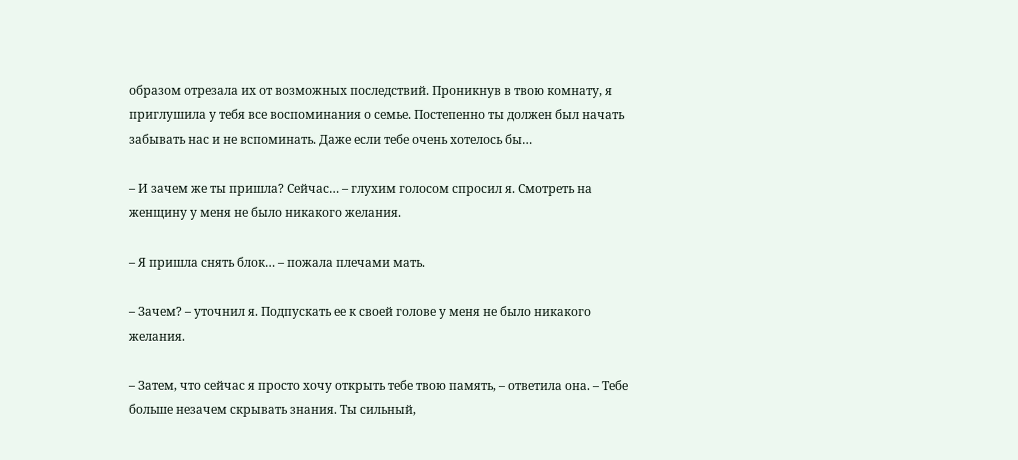образом отрезала их от возможных последствий. Проникнув в твою комнату, я приглушила у тебя все воспоминания о семье. Постепенно ты должен был начать забывать нас и не вспоминать. Даже если тебе очень хотелось бы…

– И зачем же ты пришла? Сейчас… – глухим голосом спросил я. Смотреть на женщину у меня не было никакого желания.

– Я пришла снять блок… – пожала плечами мать.

– Зачем? – уточнил я. Подпускать ее к своей голове у меня не было никакого желания.

– Затем, что сейчас я просто хочу открыть тебе твою память, – ответила она. – Тебе больше незачем скрывать знания. Ты сильный,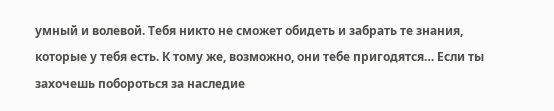умный и волевой. Тебя никто не сможет обидеть и забрать те знания, которые у тебя есть. К тому же, возможно, они тебе пригодятся… Если ты захочешь побороться за наследие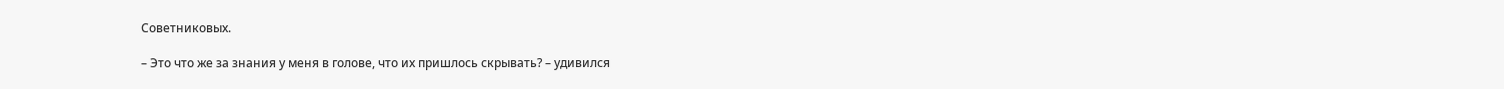Советниковых.

– Это что же за знания у меня в голове, что их пришлось скрывать? – удивился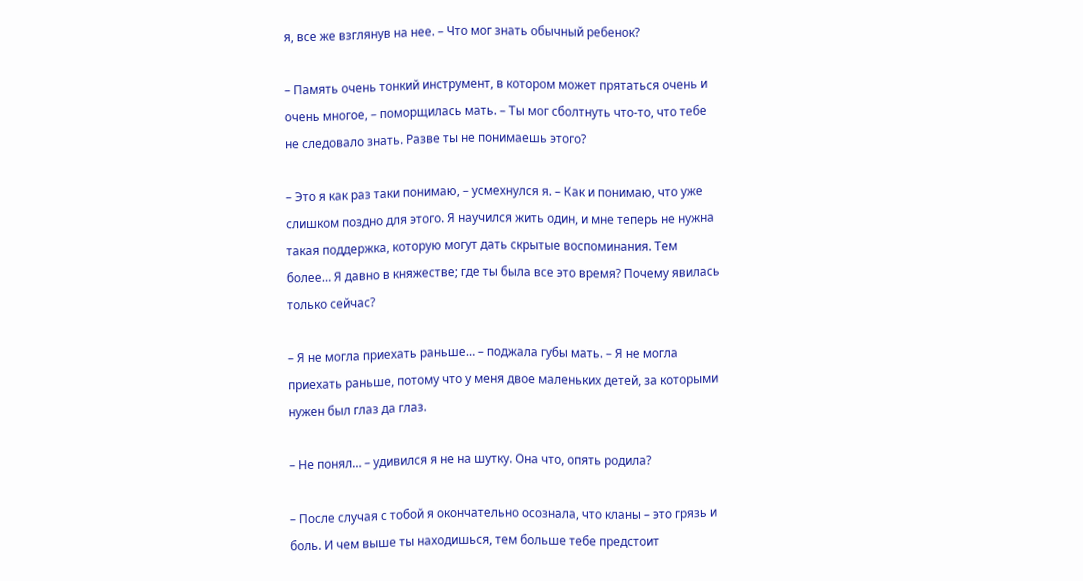я, все же взглянув на нее. – Что мог знать обычный ребенок?

– Память очень тонкий инструмент, в котором может прятаться очень и очень многое, – поморщилась мать. – Ты мог сболтнуть что-то, что тебе не следовало знать. Разве ты не понимаешь этого?

– Это я как раз таки понимаю, – усмехнулся я. – Как и понимаю, что уже слишком поздно для этого. Я научился жить один, и мне теперь не нужна такая поддержка, которую могут дать скрытые воспоминания. Тем более… Я давно в княжестве; где ты была все это время? Почему явилась только сейчас?

– Я не могла приехать раньше… – поджала губы мать. – Я не могла приехать раньше, потому что у меня двое маленьких детей, за которыми нужен был глаз да глаз.

– Не понял… – удивился я не на шутку. Она что, опять родила?

– После случая с тобой я окончательно осознала, что кланы – это грязь и боль. И чем выше ты находишься, тем больше тебе предстоит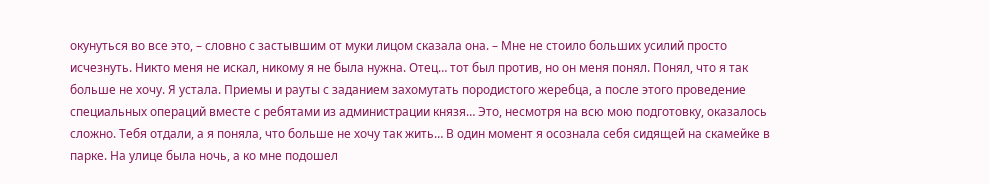окунуться во все это, – словно с застывшим от муки лицом сказала она. – Мне не стоило больших усилий просто исчезнуть. Никто меня не искал, никому я не была нужна. Отец… тот был против, но он меня понял. Понял, что я так больше не хочу. Я устала. Приемы и рауты с заданием захомутать породистого жеребца, а после этого проведение специальных операций вместе с ребятами из администрации князя… Это, несмотря на всю мою подготовку, оказалось сложно. Тебя отдали, а я поняла, что больше не хочу так жить… В один момент я осознала себя сидящей на скамейке в парке. На улице была ночь, а ко мне подошел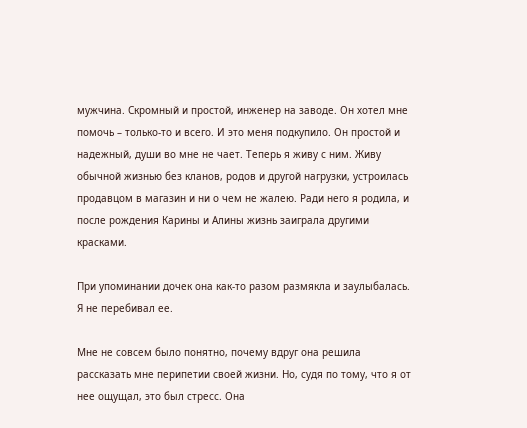мужчина. Скромный и простой, инженер на заводе. Он хотел мне помочь – только-то и всего. И это меня подкупило. Он простой и надежный, души во мне не чает. Теперь я живу с ним. Живу обычной жизнью без кланов, родов и другой нагрузки, устроилась продавцом в магазин и ни о чем не жалею. Ради него я родила, и после рождения Карины и Алины жизнь заиграла другими красками.

При упоминании дочек она как-то разом размякла и заулыбалась. Я не перебивал ее.

Мне не совсем было понятно, почему вдруг она решила рассказать мне перипетии своей жизни. Но, судя по тому, что я от нее ощущал, это был стресс. Она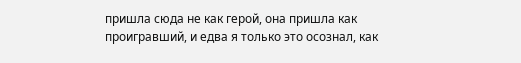пришла сюда не как герой, она пришла как проигравший, и едва я только это осознал, как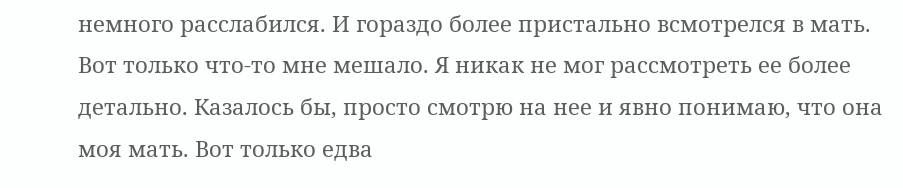немного расслабился. И гораздо более пристально всмотрелся в мать. Вот только что-то мне мешало. Я никак не мог рассмотреть ее более детально. Казалось бы, просто смотрю на нее и явно понимаю, что она моя мать. Вот только едва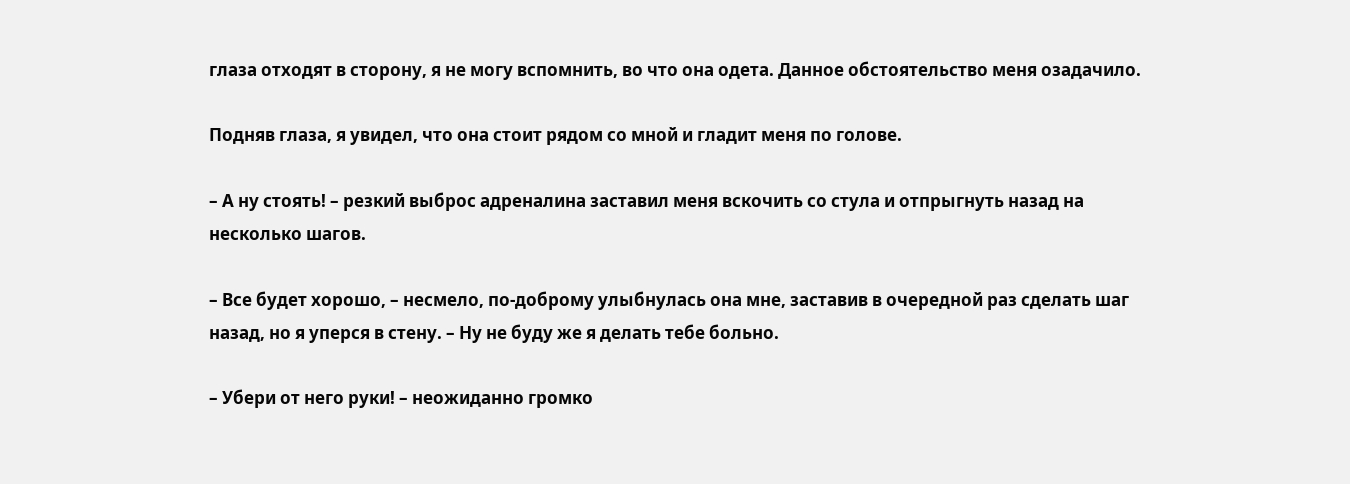глаза отходят в сторону, я не могу вспомнить, во что она одета. Данное обстоятельство меня озадачило.

Подняв глаза, я увидел, что она стоит рядом со мной и гладит меня по голове.

– А ну стоять! – резкий выброс адреналина заставил меня вскочить со стула и отпрыгнуть назад на несколько шагов.

– Все будет хорошо, – несмело, по-доброму улыбнулась она мне, заставив в очередной раз сделать шаг назад, но я уперся в стену. – Ну не буду же я делать тебе больно.

– Убери от него руки! – неожиданно громко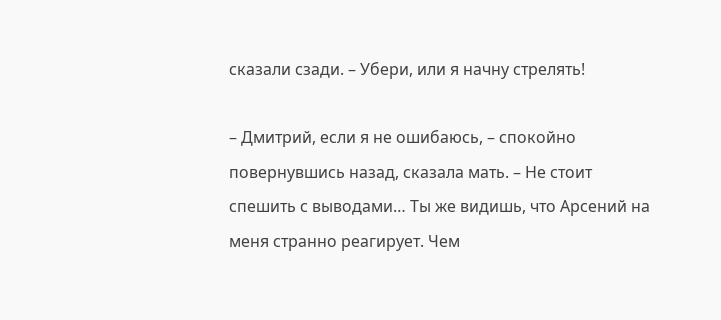сказали сзади. – Убери, или я начну стрелять!

– Дмитрий, если я не ошибаюсь, – спокойно повернувшись назад, сказала мать. – Не стоит спешить с выводами… Ты же видишь, что Арсений на меня странно реагирует. Чем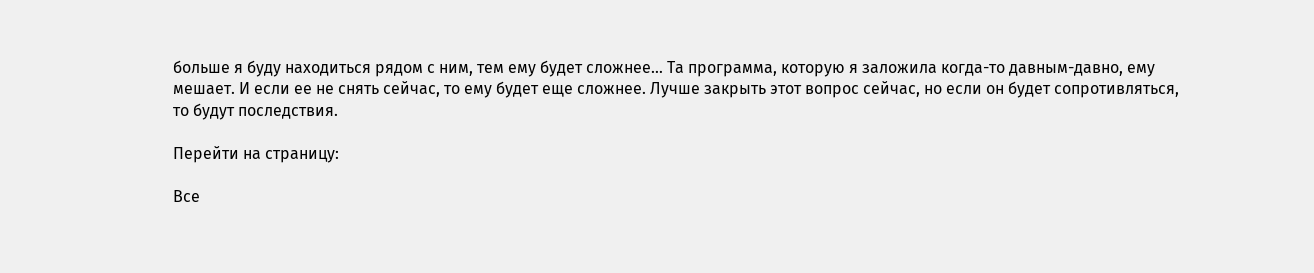больше я буду находиться рядом с ним, тем ему будет сложнее… Та программа, которую я заложила когда-то давным-давно, ему мешает. И если ее не снять сейчас, то ему будет еще сложнее. Лучше закрыть этот вопрос сейчас, но если он будет сопротивляться, то будут последствия.

Перейти на страницу:

Все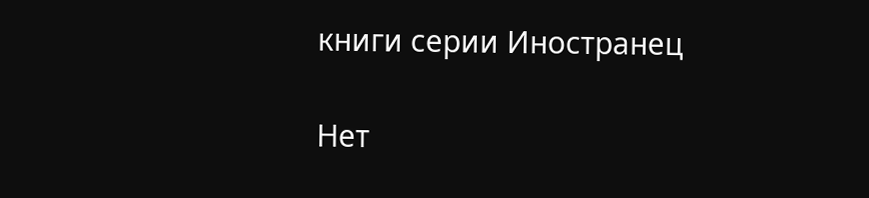книги серии Иностранец

Нет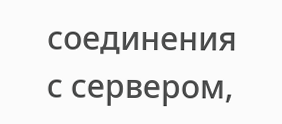соединения с сервером,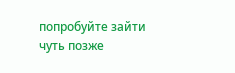попробуйте зайти чуть позже